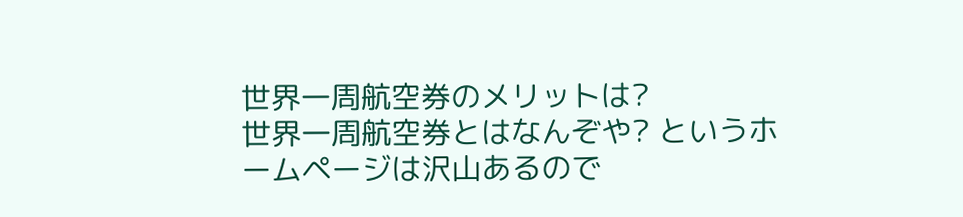世界一周航空券のメリットは?
世界一周航空券とはなんぞや? というホームページは沢山あるので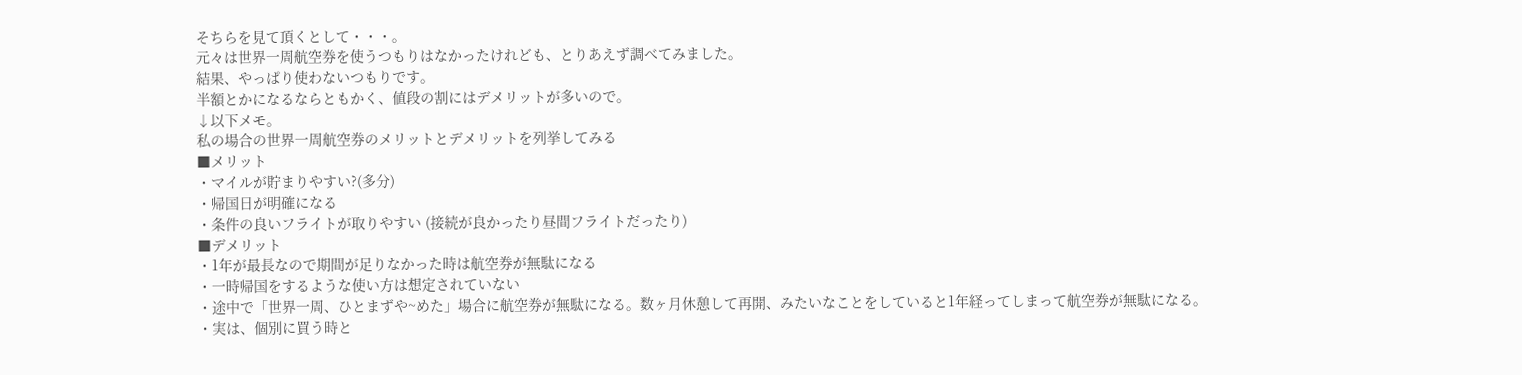そちらを見て頂くとして・・・。
元々は世界一周航空券を使うつもりはなかったけれども、とりあえず調べてみました。
結果、やっぱり使わないつもりです。
半額とかになるならともかく、値段の割にはデメリットが多いので。
↓以下メモ。
私の場合の世界一周航空券のメリットとデメリットを列挙してみる
■メリット
・マイルが貯まりやすい?(多分)
・帰国日が明確になる
・条件の良いフライトが取りやすい (接続が良かったり昼間フライトだったり)
■デメリット
・1年が最長なので期間が足りなかった時は航空券が無駄になる
・一時帰国をするような使い方は想定されていない
・途中で「世界一周、ひとまずや~めた」場合に航空券が無駄になる。数ヶ月休憩して再開、みたいなことをしていると1年経ってしまって航空券が無駄になる。
・実は、個別に買う時と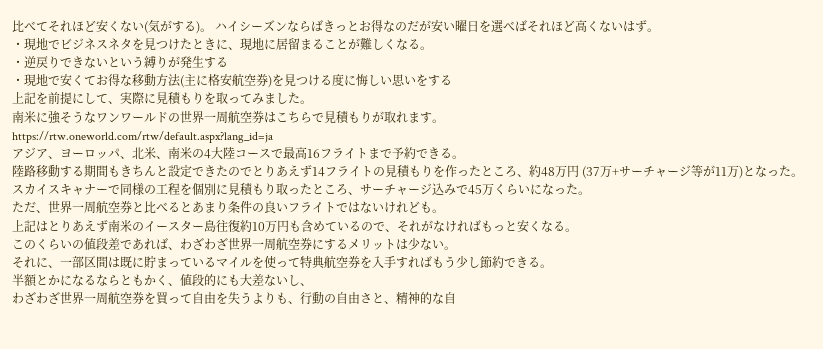比べてそれほど安くない(気がする)。 ハイシーズンならばきっとお得なのだが安い曜日を選べばそれほど高くないはず。
・現地でビジネスネタを見つけたときに、現地に居留まることが難しくなる。
・逆戻りできないという縛りが発生する
・現地で安くてお得な移動方法(主に格安航空券)を見つける度に悔しい思いをする
上記を前提にして、実際に見積もりを取ってみました。
南米に強そうなワンワールドの世界一周航空券はこちらで見積もりが取れます。
https://rtw.oneworld.com/rtw/default.aspx?lang_id=ja
アジア、ヨーロッパ、北米、南米の4大陸コースで最高16フライトまで予約できる。
陸路移動する期間もきちんと設定できたのでとりあえず14フライトの見積もりを作ったところ、約48万円 (37万+サーチャージ等が11万)となった。
スカイスキャナーで同様の工程を個別に見積もり取ったところ、サーチャージ込みで45万くらいになった。
ただ、世界一周航空券と比べるとあまり条件の良いフライトではないけれども。
上記はとりあえず南米のイースター島往復約10万円も含めているので、それがなければもっと安くなる。
このくらいの値段差であれば、わざわざ世界一周航空券にするメリットは少ない。
それに、一部区間は既に貯まっているマイルを使って特典航空券を入手すればもう少し節約できる。
半額とかになるならともかく、値段的にも大差ないし、
わざわざ世界一周航空券を買って自由を失うよりも、行動の自由さと、精神的な自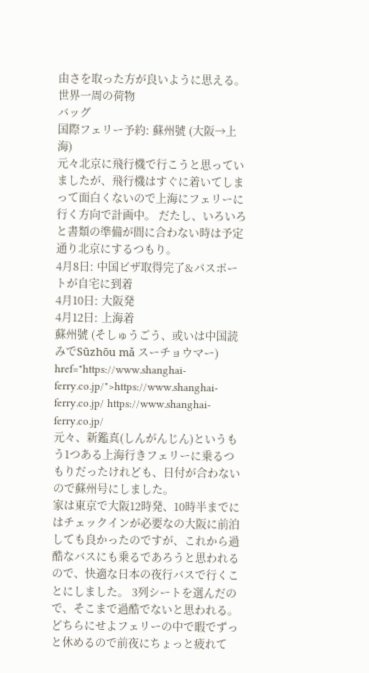由さを取った方が良いように思える。
世界一周の荷物
バッグ
国際フェリー予約: 蘇州號 (大阪→上海)
元々北京に飛行機で行こうと思っていましたが、飛行機はすぐに着いてしまって面白くないので上海にフェリーに行く方向で計画中。 だたし、いろいろと書類の準備が間に合わない時は予定通り北京にするつもり。
4月8日: 中国ビザ取得完了&パスポートが自宅に到着
4月10日: 大阪発
4月12日: 上海着
蘇州號 (そしゅうごう、或いは中国読みでSūzhōu mǎ スーチョウマー)
href="https://www.shanghai-ferry.co.jp/">https://www.shanghai-ferry.co.jp/ https://www.shanghai-ferry.co.jp/
元々、新鑑真(しんがんじん)というもう1つある上海行きフェリーに乗るつもりだったけれども、日付が合わないので蘇州号にしました。
家は東京で大阪12時発、10時半までにはチェックインが必要なの大阪に前泊しても良かったのですが、これから過酷なバスにも乗るであろうと思われるので、快適な日本の夜行バスで行くことにしました。 3列シートを選んだので、そこまで過酷でないと思われる。 どちらにせよフェリーの中で暇でずっと休めるので前夜にちょっと疲れて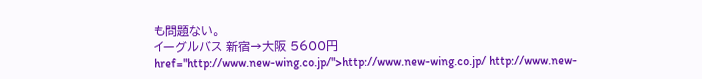も問題ない。
イーグルバス 新宿→大阪 5600円
href="http://www.new-wing.co.jp/">http://www.new-wing.co.jp/ http://www.new-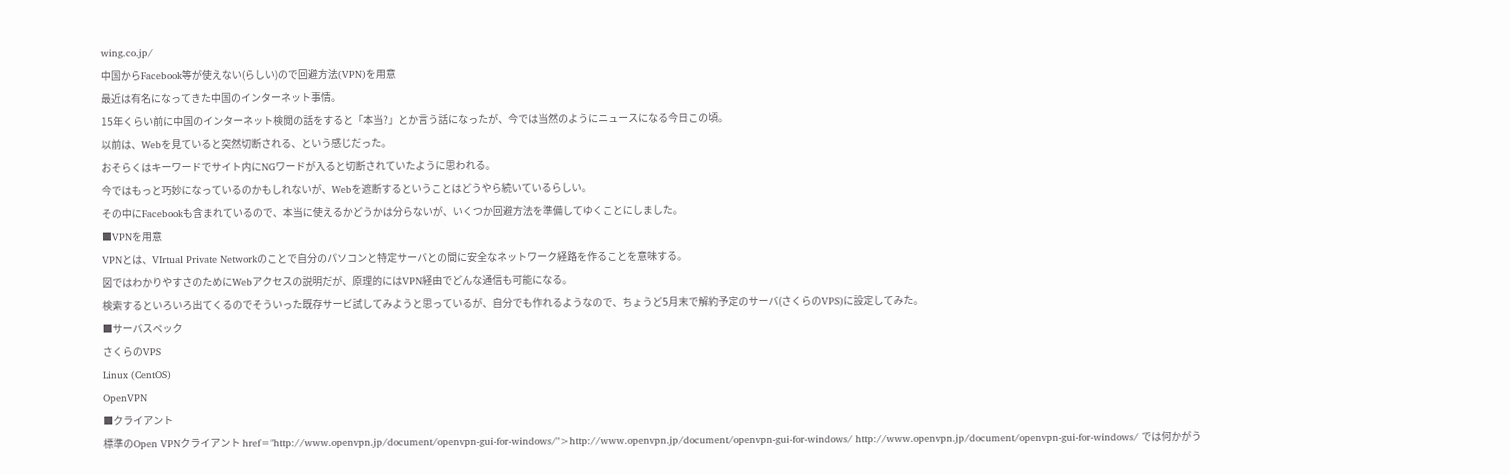wing.co.jp/
中国からFacebook等が使えない(らしい)ので回避方法(VPN)を用意
最近は有名になってきた中国のインターネット事情。
15年くらい前に中国のインターネット検閲の話をすると「本当?」とか言う話になったが、今では当然のようにニュースになる今日この頃。
以前は、Webを見ていると突然切断される、という感じだった。
おそらくはキーワードでサイト内にNGワードが入ると切断されていたように思われる。
今ではもっと巧妙になっているのかもしれないが、Webを遮断するということはどうやら続いているらしい。
その中にFacebookも含まれているので、本当に使えるかどうかは分らないが、いくつか回避方法を準備してゆくことにしました。
■VPNを用意
VPNとは、VIrtual Private Networkのことで自分のパソコンと特定サーバとの間に安全なネットワーク経路を作ることを意味する。
図ではわかりやすさのためにWebアクセスの説明だが、原理的にはVPN経由でどんな通信も可能になる。
検索するといろいろ出てくるのでそういった既存サービ試してみようと思っているが、自分でも作れるようなので、ちょうど5月末で解約予定のサーバ(さくらのVPS)に設定してみた。
■サーバスペック
さくらのVPS
Linux (CentOS)
OpenVPN
■クライアント
標準のOpen VPNクライアント href="http://www.openvpn.jp/document/openvpn-gui-for-windows/">http://www.openvpn.jp/document/openvpn-gui-for-windows/ http://www.openvpn.jp/document/openvpn-gui-for-windows/ では何かがう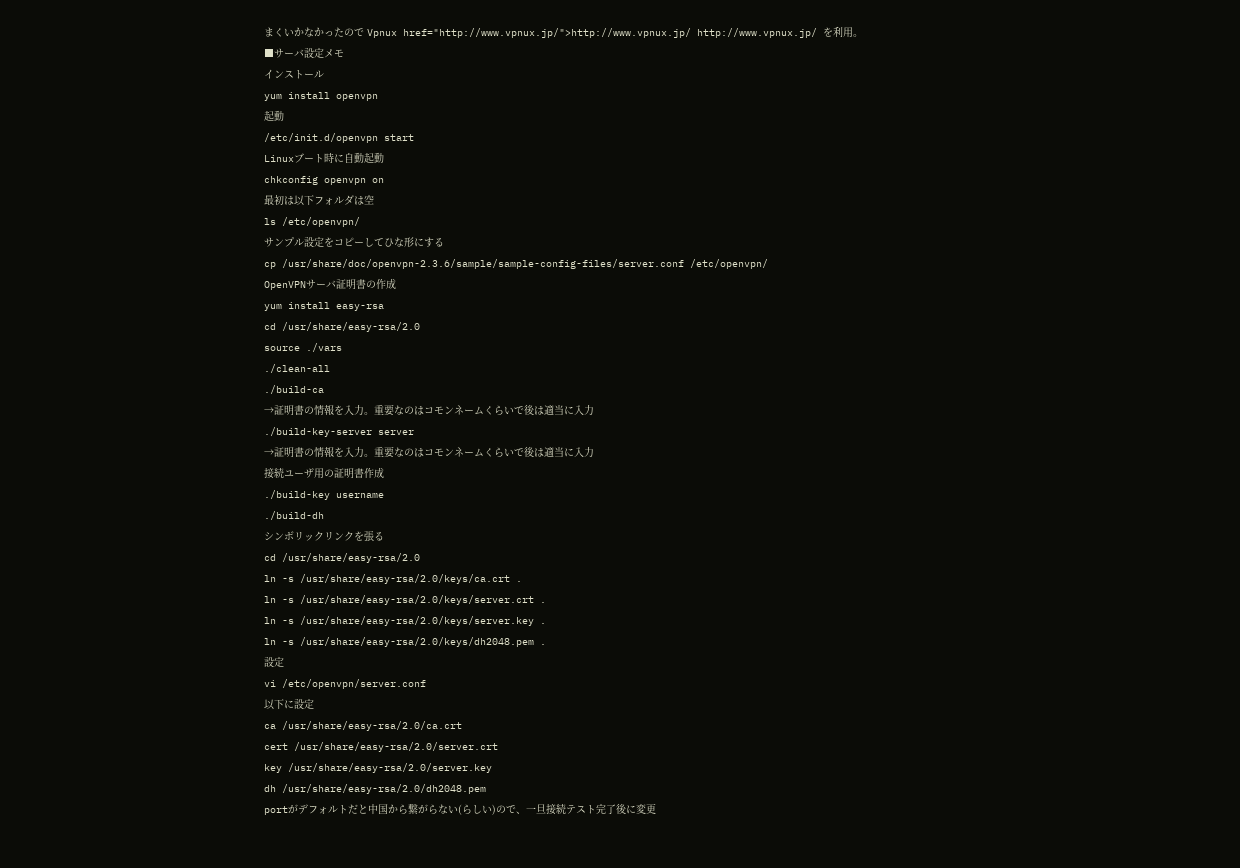まくいかなかったので Vpnux href="http://www.vpnux.jp/">http://www.vpnux.jp/ http://www.vpnux.jp/ を利用。
■サーバ設定メモ
インストール
yum install openvpn
起動
/etc/init.d/openvpn start
Linuxブート時に自動起動
chkconfig openvpn on
最初は以下フォルダは空
ls /etc/openvpn/
サンプル設定をコピーしてひな形にする
cp /usr/share/doc/openvpn-2.3.6/sample/sample-config-files/server.conf /etc/openvpn/
OpenVPNサーバ証明書の作成
yum install easy-rsa
cd /usr/share/easy-rsa/2.0
source ./vars
./clean-all
./build-ca
→証明書の情報を入力。重要なのはコモンネームくらいで後は適当に入力
./build-key-server server
→証明書の情報を入力。重要なのはコモンネームくらいで後は適当に入力
接続ユーザ用の証明書作成
./build-key username
./build-dh
シンボリックリンクを張る
cd /usr/share/easy-rsa/2.0
ln -s /usr/share/easy-rsa/2.0/keys/ca.crt .
ln -s /usr/share/easy-rsa/2.0/keys/server.crt .
ln -s /usr/share/easy-rsa/2.0/keys/server.key .
ln -s /usr/share/easy-rsa/2.0/keys/dh2048.pem .
設定
vi /etc/openvpn/server.conf
以下に設定
ca /usr/share/easy-rsa/2.0/ca.crt
cert /usr/share/easy-rsa/2.0/server.crt
key /usr/share/easy-rsa/2.0/server.key
dh /usr/share/easy-rsa/2.0/dh2048.pem
portがデフォルトだと中国から繋がらない(らしい)ので、一旦接続テスト完了後に変更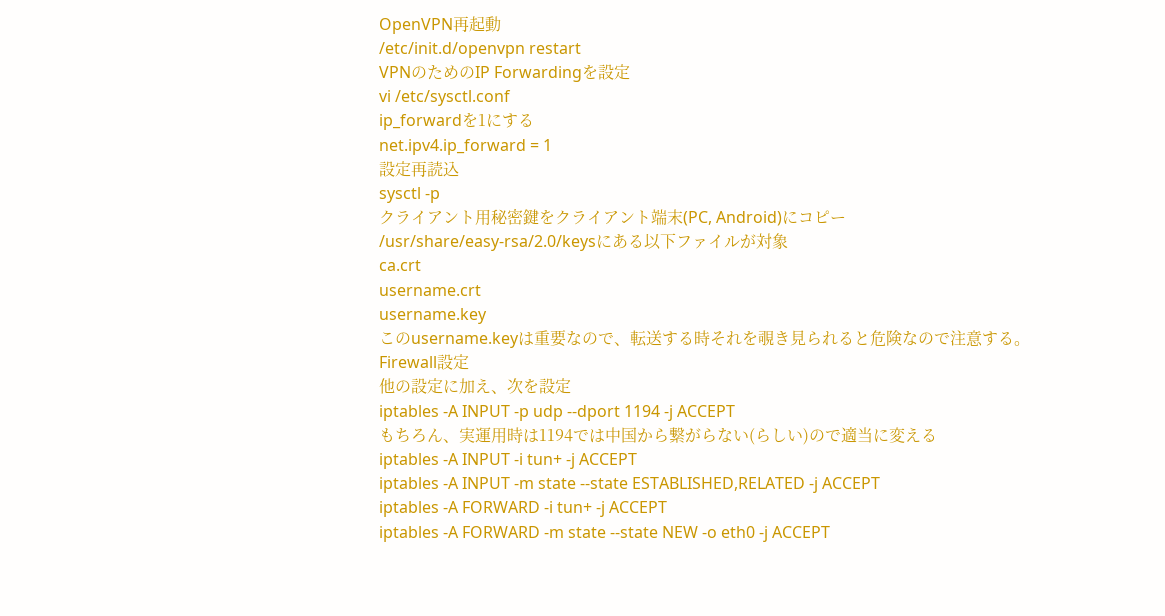OpenVPN再起動
/etc/init.d/openvpn restart
VPNのためのIP Forwardingを設定
vi /etc/sysctl.conf
ip_forwardを1にする
net.ipv4.ip_forward = 1
設定再読込
sysctl -p
クライアント用秘密鍵をクライアント端末(PC, Android)にコピー
/usr/share/easy-rsa/2.0/keysにある以下ファイルが対象
ca.crt
username.crt
username.key
このusername.keyは重要なので、転送する時それを覗き見られると危険なので注意する。
Firewall設定
他の設定に加え、次を設定
iptables -A INPUT -p udp --dport 1194 -j ACCEPT
もちろん、実運用時は1194では中国から繋がらない(らしい)ので適当に変える
iptables -A INPUT -i tun+ -j ACCEPT
iptables -A INPUT -m state --state ESTABLISHED,RELATED -j ACCEPT
iptables -A FORWARD -i tun+ -j ACCEPT
iptables -A FORWARD -m state --state NEW -o eth0 -j ACCEPT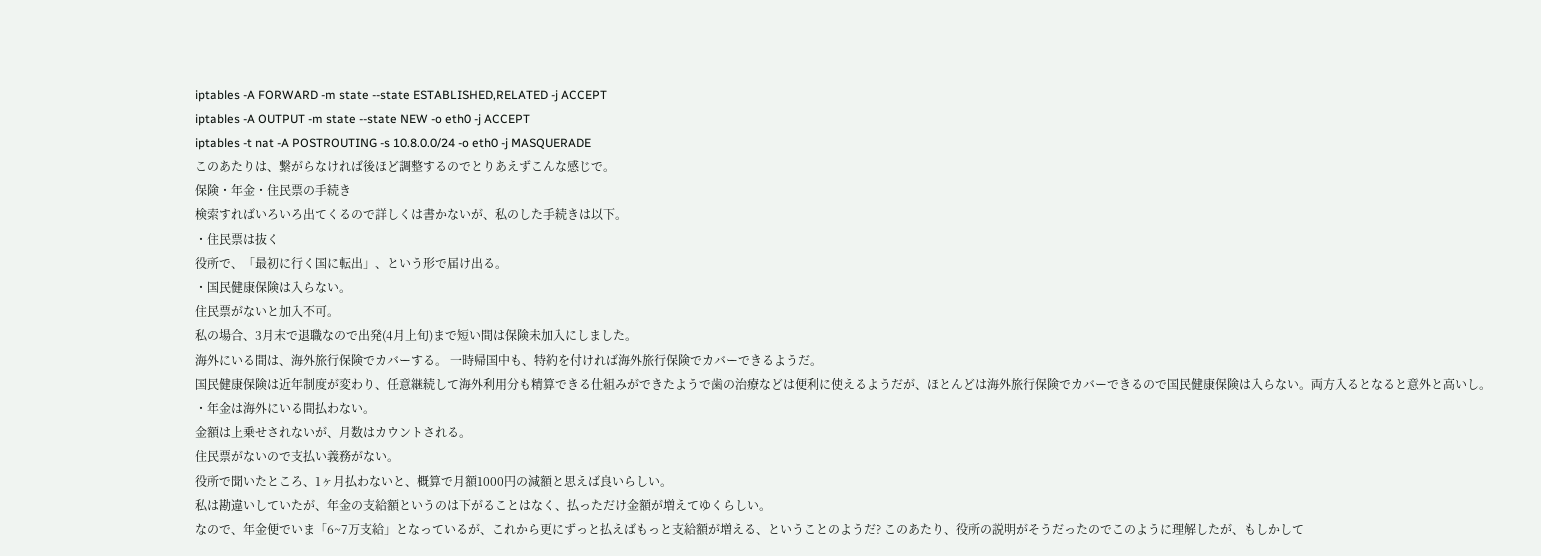iptables -A FORWARD -m state --state ESTABLISHED,RELATED -j ACCEPT
iptables -A OUTPUT -m state --state NEW -o eth0 -j ACCEPT
iptables -t nat -A POSTROUTING -s 10.8.0.0/24 -o eth0 -j MASQUERADE
このあたりは、繋がらなければ後ほど調整するのでとりあえずこんな感じで。
保険・年金・住民票の手続き
検索すればいろいろ出てくるので詳しくは書かないが、私のした手続きは以下。
・住民票は抜く
役所で、「最初に行く国に転出」、という形で届け出る。
・国民健康保険は入らない。
住民票がないと加入不可。
私の場合、3月末で退職なので出発(4月上旬)まで短い間は保険未加入にしました。
海外にいる間は、海外旅行保険でカバーする。 一時帰国中も、特約を付ければ海外旅行保険でカバーできるようだ。
国民健康保険は近年制度が変わり、任意継続して海外利用分も精算できる仕組みができたようで歯の治療などは便利に使えるようだが、ほとんどは海外旅行保険でカバーできるので国民健康保険は入らない。両方入るとなると意外と高いし。
・年金は海外にいる間払わない。
金額は上乗せされないが、月数はカウントされる。
住民票がないので支払い義務がない。
役所で聞いたところ、1ヶ月払わないと、概算で月額1000円の減額と思えば良いらしい。
私は勘違いしていたが、年金の支給額というのは下がることはなく、払っただけ金額が増えてゆくらしい。
なので、年金便でいま「6~7万支給」となっているが、これから更にずっと払えばもっと支給額が増える、ということのようだ? このあたり、役所の説明がそうだったのでこのように理解したが、もしかして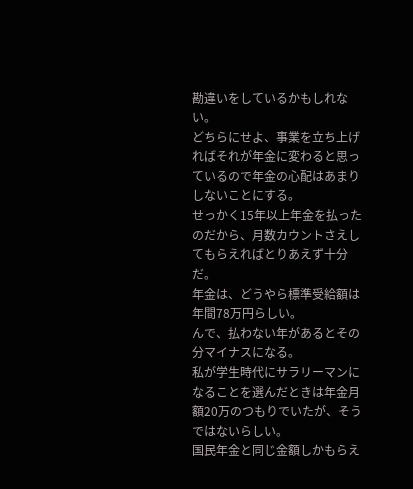勘違いをしているかもしれない。
どちらにせよ、事業を立ち上げればそれが年金に変わると思っているので年金の心配はあまりしないことにする。
せっかく15年以上年金を払ったのだから、月数カウントさえしてもらえればとりあえず十分だ。
年金は、どうやら標準受給額は年間78万円らしい。
んで、払わない年があるとその分マイナスになる。
私が学生時代にサラリーマンになることを選んだときは年金月額20万のつもりでいたが、そうではないらしい。
国民年金と同じ金額しかもらえ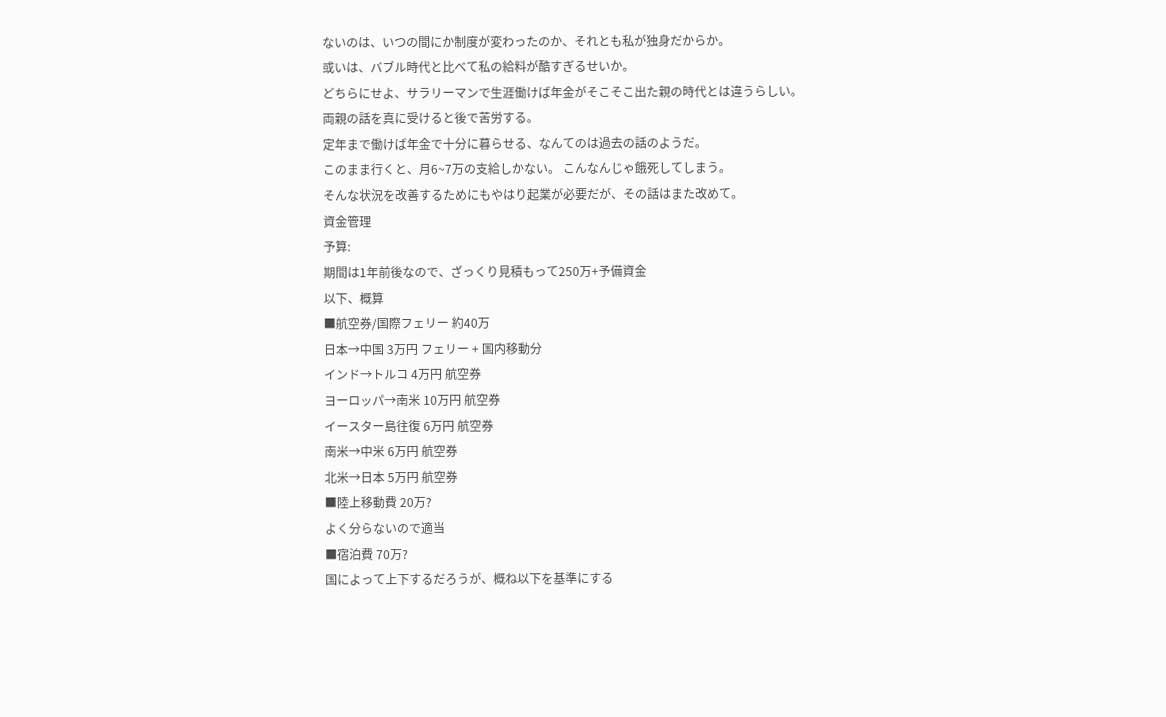ないのは、いつの間にか制度が変わったのか、それとも私が独身だからか。
或いは、バブル時代と比べて私の給料が酷すぎるせいか。
どちらにせよ、サラリーマンで生涯働けば年金がそこそこ出た親の時代とは違うらしい。
両親の話を真に受けると後で苦労する。
定年まで働けば年金で十分に暮らせる、なんてのは過去の話のようだ。
このまま行くと、月6~7万の支給しかない。 こんなんじゃ餓死してしまう。
そんな状況を改善するためにもやはり起業が必要だが、その話はまた改めて。
資金管理
予算:
期間は1年前後なので、ざっくり見積もって250万+予備資金
以下、概算
■航空券/国際フェリー 約40万
日本→中国 3万円 フェリー + 国内移動分
インド→トルコ 4万円 航空券
ヨーロッパ→南米 10万円 航空券
イースター島往復 6万円 航空券
南米→中米 6万円 航空券
北米→日本 5万円 航空券
■陸上移動費 20万?
よく分らないので適当
■宿泊費 70万?
国によって上下するだろうが、概ね以下を基準にする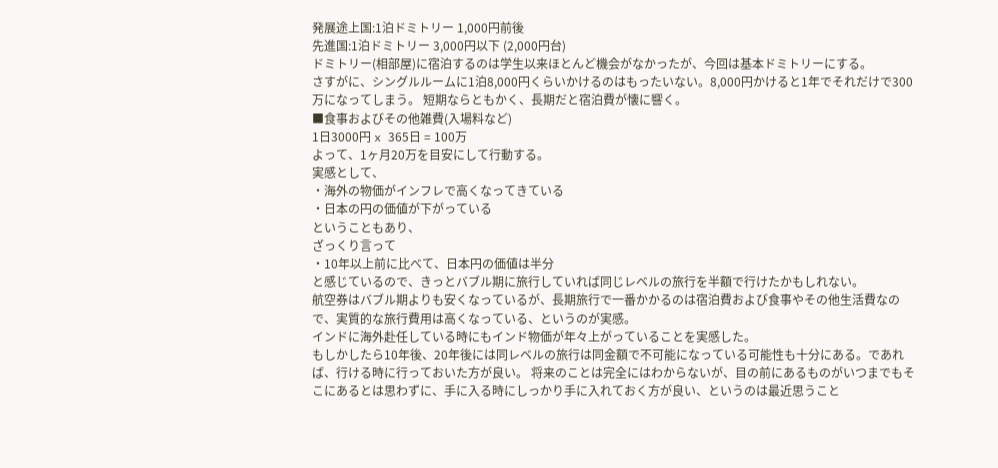発展途上国:1泊ドミトリー 1,000円前後
先進国:1泊ドミトリー 3,000円以下 (2,000円台)
ドミトリー(相部屋)に宿泊するのは学生以来ほとんど機会がなかったが、今回は基本ドミトリーにする。
さすがに、シングルルームに1泊8,000円くらいかけるのはもったいない。8,000円かけると1年でそれだけで300万になってしまう。 短期ならともかく、長期だと宿泊費が懐に響く。
■食事およびその他雑費(入場料など)
1日3000円 x 365日 = 100万
よって、1ヶ月20万を目安にして行動する。
実感として、
・海外の物価がインフレで高くなってきている
・日本の円の価値が下がっている
ということもあり、
ざっくり言って
・10年以上前に比べて、日本円の価値は半分
と感じているので、きっとバブル期に旅行していれば同じレベルの旅行を半額で行けたかもしれない。
航空券はバブル期よりも安くなっているが、長期旅行で一番かかるのは宿泊費および食事やその他生活費なので、実質的な旅行費用は高くなっている、というのが実感。
インドに海外赴任している時にもインド物価が年々上がっていることを実感した。
もしかしたら10年後、20年後には同レベルの旅行は同金額で不可能になっている可能性も十分にある。であれば、行ける時に行っておいた方が良い。 将来のことは完全にはわからないが、目の前にあるものがいつまでもそこにあるとは思わずに、手に入る時にしっかり手に入れておく方が良い、というのは最近思うこと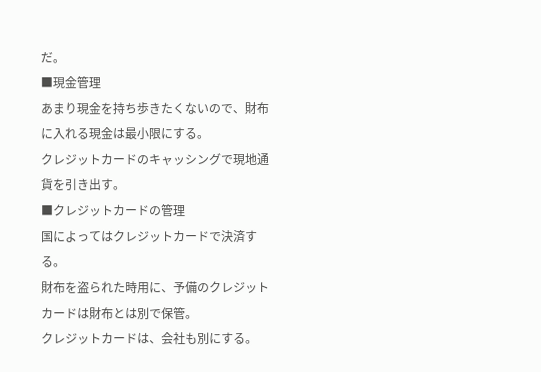だ。
■現金管理
あまり現金を持ち歩きたくないので、財布に入れる現金は最小限にする。
クレジットカードのキャッシングで現地通貨を引き出す。
■クレジットカードの管理
国によってはクレジットカードで決済する。
財布を盗られた時用に、予備のクレジットカードは財布とは別で保管。
クレジットカードは、会社も別にする。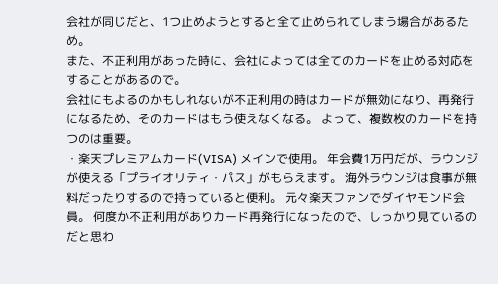会社が同じだと、1つ止めようとすると全て止められてしまう場合があるため。
また、不正利用があった時に、会社によっては全てのカードを止める対応をすることがあるので。
会社にもよるのかもしれないが不正利用の時はカードが無効になり、再発行になるため、そのカードはもう使えなくなる。 よって、複数枚のカードを持つのは重要。
・楽天プレミアムカード(VISA) メインで使用。 年会費1万円だが、ラウンジが使える「プライオリティ・パス」がもらえます。 海外ラウンジは食事が無料だったりするので持っていると便利。 元々楽天ファンでダイヤモンド会員。 何度か不正利用がありカード再発行になったので、しっかり見ているのだと思わ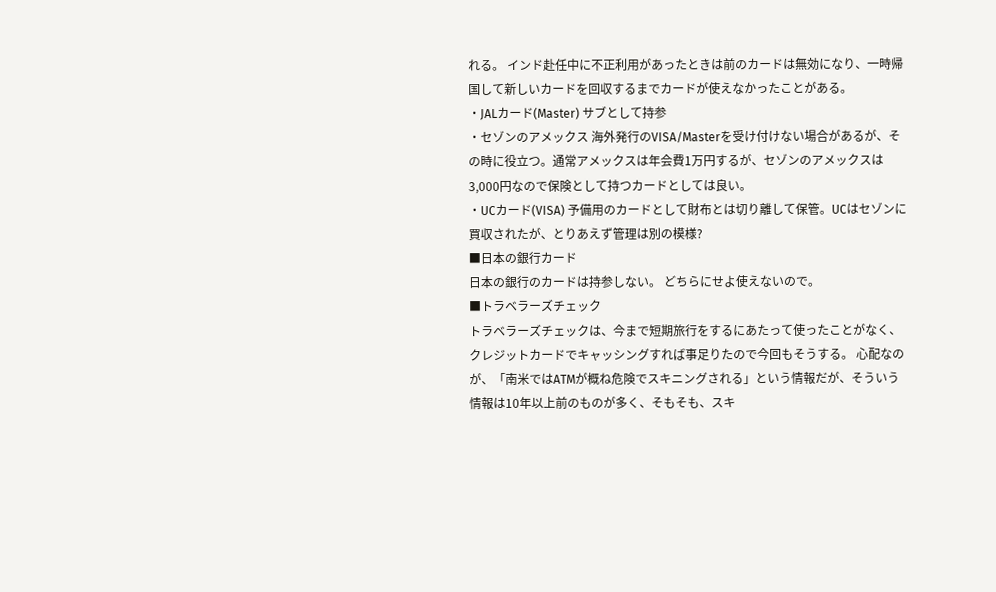れる。 インド赴任中に不正利用があったときは前のカードは無効になり、一時帰国して新しいカードを回収するまでカードが使えなかったことがある。
・JALカード(Master) サブとして持参
・セゾンのアメックス 海外発行のVISA/Masterを受け付けない場合があるが、その時に役立つ。通常アメックスは年会費1万円するが、セゾンのアメックスは3,000円なので保険として持つカードとしては良い。
・UCカード(VISA) 予備用のカードとして財布とは切り離して保管。UCはセゾンに買収されたが、とりあえず管理は別の模様?
■日本の銀行カード
日本の銀行のカードは持参しない。 どちらにせよ使えないので。
■トラベラーズチェック
トラベラーズチェックは、今まで短期旅行をするにあたって使ったことがなく、クレジットカードでキャッシングすれば事足りたので今回もそうする。 心配なのが、「南米ではATMが概ね危険でスキニングされる」という情報だが、そういう情報は10年以上前のものが多く、そもそも、スキ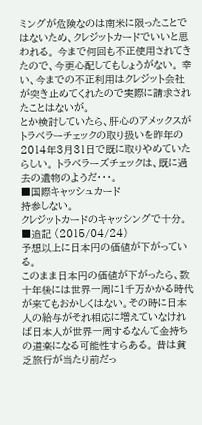ミングが危険なのは南米に限ったことではないため、クレジットカードでいいと思われる。 今まで何回も不正使用されてきたので、今更心配してもしょうがない。 幸い、今までの不正利用はクレジット会社が突き止めてくれたので実際に請求されたことはないが。
とか検討していたら、肝心のアメックスがトラベラーチェックの取り扱いを昨年の2014年3月31日で既に取りやめていたらしい。 トラベラーズチェックは、既に過去の遺物のようだ・・・。
■国際キャッシュカード
持参しない。
クレジットカードのキャッシングで十分。
■追記 (2015/04/24)
予想以上に日本円の価値が下がっている。
このまま日本円の価値が下がったら、数十年後には世界一周に1千万かかる時代が来てもおかしくはない。その時に日本人の給与がそれ相応に増えていなければ日本人が世界一周するなんて金持ちの道楽になる可能性すらある。 昔は貧乏旅行が当たり前だっ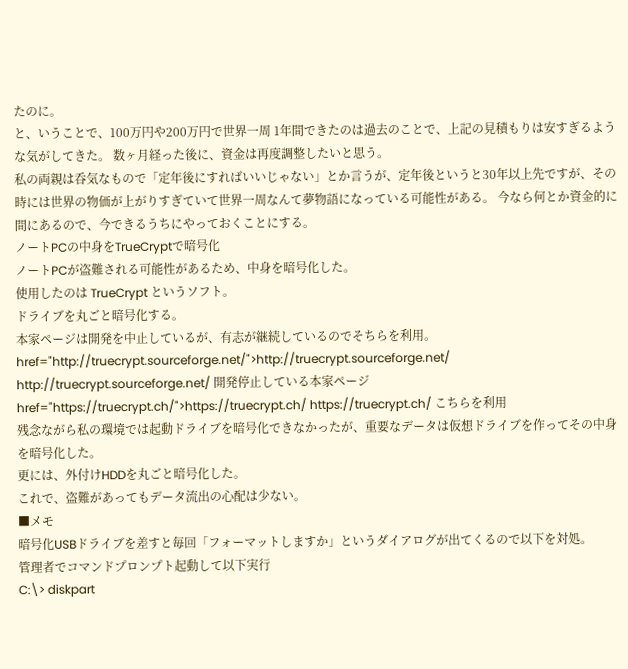たのに。
と、いうことで、100万円や200万円で世界一周 1年間できたのは過去のことで、上記の見積もりは安すぎるような気がしてきた。 数ヶ月経った後に、資金は再度調整したいと思う。
私の両親は呑気なもので「定年後にすればいいじゃない」とか言うが、定年後というと30年以上先ですが、その時には世界の物価が上がりすぎていて世界一周なんて夢物語になっている可能性がある。 今なら何とか資金的に間にあるので、今できるうちにやっておくことにする。
ノートPCの中身をTrueCryptで暗号化
ノートPCが盗難される可能性があるため、中身を暗号化した。
使用したのは TrueCrypt というソフト。
ドライブを丸ごと暗号化する。
本家ページは開発を中止しているが、有志が継続しているのでそちらを利用。
href="http://truecrypt.sourceforge.net/">http://truecrypt.sourceforge.net/ http://truecrypt.sourceforge.net/ 開発停止している本家ページ
href="https://truecrypt.ch/">https://truecrypt.ch/ https://truecrypt.ch/ こちらを利用
残念ながら私の環境では起動ドライブを暗号化できなかったが、重要なデータは仮想ドライブを作ってその中身を暗号化した。
更には、外付けHDDを丸ごと暗号化した。
これで、盗難があってもデータ流出の心配は少ない。
■メモ
暗号化USBドライブを差すと毎回「フォーマットしますか」というダイアログが出てくるので以下を対処。
管理者でコマンドプロンプト起動して以下実行
C:\> diskpart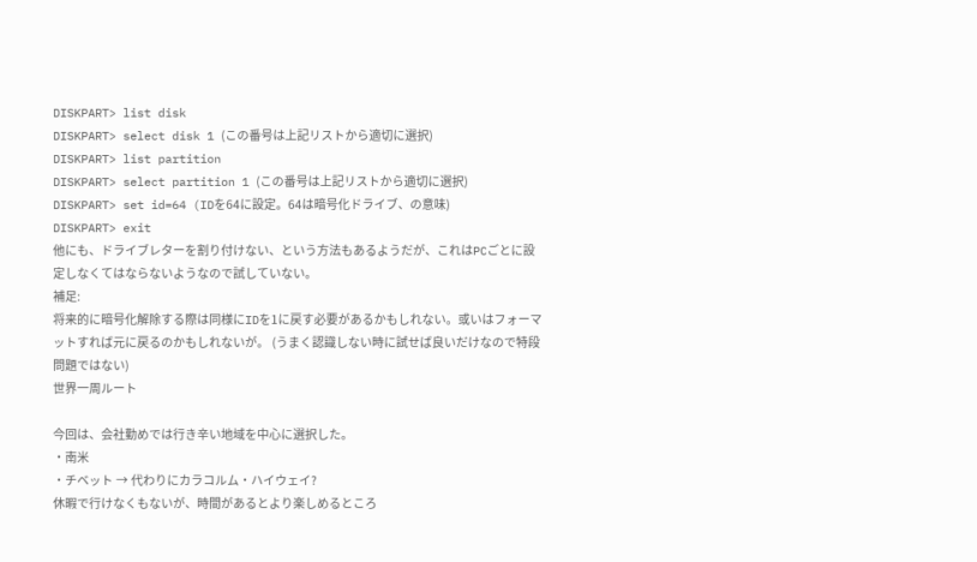DISKPART> list disk
DISKPART> select disk 1 (この番号は上記リストから適切に選択)
DISKPART> list partition
DISKPART> select partition 1 (この番号は上記リストから適切に選択)
DISKPART> set id=64 (IDを64に設定。64は暗号化ドライブ、の意味)
DISKPART> exit
他にも、ドライブレターを割り付けない、という方法もあるようだが、これはPCごとに設定しなくてはならないようなので試していない。
補足:
将来的に暗号化解除する際は同様にIDを1に戻す必要があるかもしれない。或いはフォーマットすれば元に戻るのかもしれないが。 (うまく認識しない時に試せば良いだけなので特段問題ではない)
世界一周ルート

今回は、会社勤めでは行き辛い地域を中心に選択した。
・南米
・チベット → 代わりにカラコルム・ハイウェイ?
休暇で行けなくもないが、時間があるとより楽しめるところ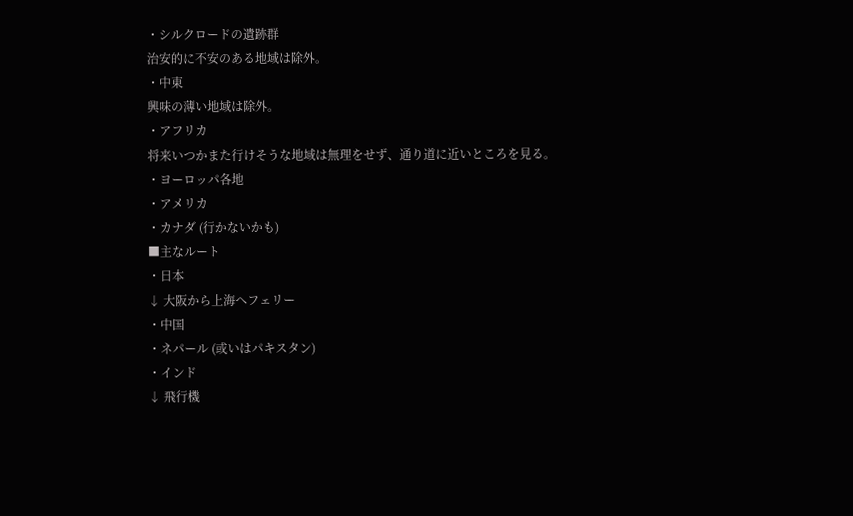・シルクロードの遺跡群
治安的に不安のある地域は除外。
・中東
興味の薄い地域は除外。
・アフリカ
将来いつかまた行けそうな地域は無理をせず、通り道に近いところを見る。
・ヨーロッパ各地
・アメリカ
・カナダ (行かないかも)
■主なルート
・日本
↓ 大阪から上海へフェリー
・中国
・ネパール (或いはパキスタン)
・インド
↓ 飛行機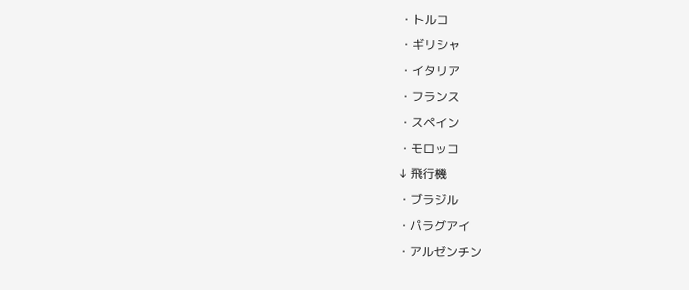・トルコ
・ギリシャ
・イタリア
・フランス
・スペイン
・モロッコ
↓ 飛行機
・ブラジル
・パラグアイ
・アルゼンチン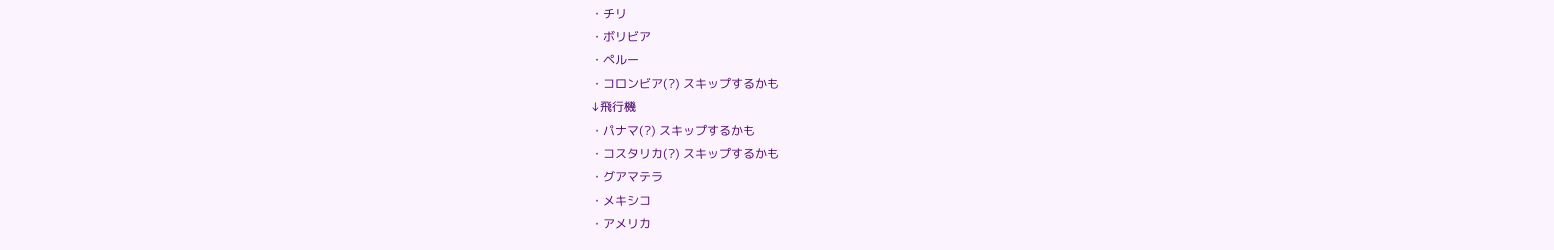・チリ
・ボリビア
・ペルー
・コロンビア(?) スキップするかも
↓飛行機
・パナマ(?) スキップするかも
・コスタリカ(?) スキップするかも
・グアマテラ
・メキシコ
・アメリカ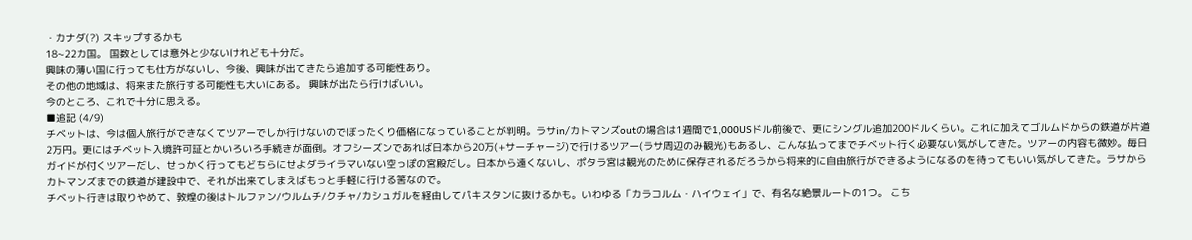・カナダ(?) スキップするかも
18~22カ国。 国数としては意外と少ないけれども十分だ。
興味の薄い国に行っても仕方がないし、今後、興味が出てきたら追加する可能性あり。
その他の地域は、将来また旅行する可能性も大いにある。 興味が出たら行けばいい。
今のところ、これで十分に思える。
■追記 (4/9)
チベットは、今は個人旅行ができなくてツアーでしか行けないのでぼったくり価格になっていることが判明。ラサin/カトマンズoutの場合は1週間で1,000USドル前後で、更にシングル追加200ドルくらい。これに加えてゴルムドからの鉄道が片道2万円。更にはチベット入境許可証とかいろいろ手続きが面倒。オフシーズンであれば日本から20万(+サーチャージ)で行けるツアー(ラサ周辺のみ観光)もあるし、こんな払ってまでチベット行く必要ない気がしてきた。ツアーの内容も微妙。毎日ガイドが付くツアーだし、せっかく行ってもどちらにせよダライラマいない空っぽの宮殿だし。日本から遠くないし、ポタラ宮は観光のために保存されるだろうから将来的に自由旅行ができるようになるのを待ってもいい気がしてきた。ラサからカトマンズまでの鉄道が建設中で、それが出来てしまえばもっと手軽に行ける筈なので。
チベット行きは取りやめて、敦煌の後はトルファン/ウルムチ/クチャ/カシュガルを経由してパキスタンに抜けるかも。いわゆる「カラコルム・ハイウェイ」で、有名な絶景ルートの1つ。 こち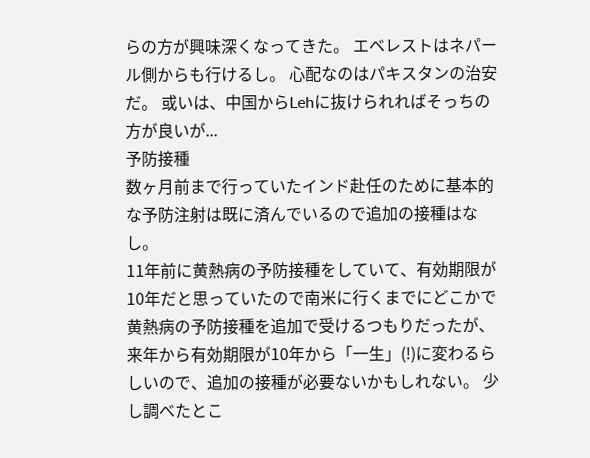らの方が興味深くなってきた。 エベレストはネパール側からも行けるし。 心配なのはパキスタンの治安だ。 或いは、中国からLehに抜けられればそっちの方が良いが...
予防接種
数ヶ月前まで行っていたインド赴任のために基本的な予防注射は既に済んでいるので追加の接種はなし。
11年前に黄熱病の予防接種をしていて、有効期限が10年だと思っていたので南米に行くまでにどこかで黄熱病の予防接種を追加で受けるつもりだったが、来年から有効期限が10年から「一生」(!)に変わるらしいので、追加の接種が必要ないかもしれない。 少し調べたとこ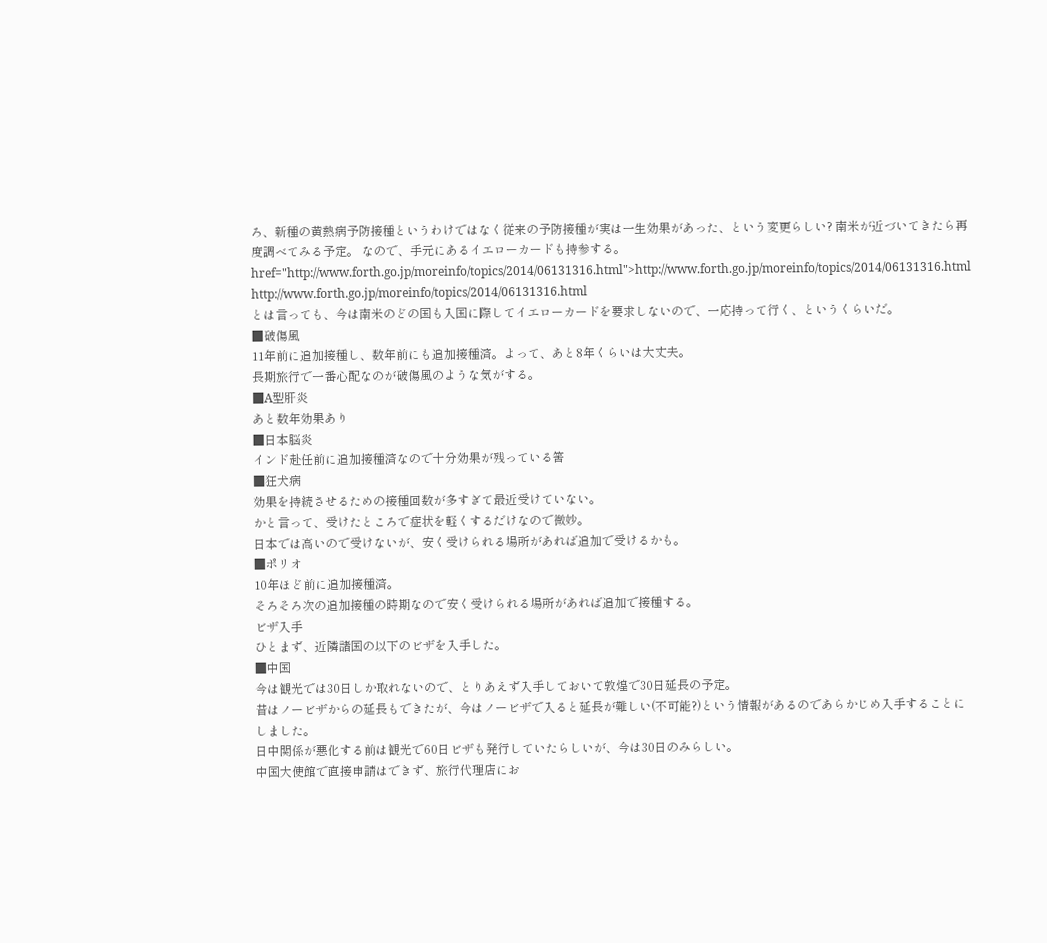ろ、新種の黄熱病予防接種というわけではなく従来の予防接種が実は一生効果があった、という変更らしい? 南米が近づいてきたら再度調べてみる予定。 なので、手元にあるイエローカードも持参する。
href="http://www.forth.go.jp/moreinfo/topics/2014/06131316.html">http://www.forth.go.jp/moreinfo/topics/2014/06131316.html http://www.forth.go.jp/moreinfo/topics/2014/06131316.html
とは言っても、今は南米のどの国も入国に際してイエローカードを要求しないので、一応持って行く、というくらいだ。
■破傷風
11年前に追加接種し、数年前にも追加接種済。よって、あと8年くらいは大丈夫。
長期旅行で一番心配なのが破傷風のような気がする。
■A型肝炎
あと数年効果あり
■日本脳炎
インド赴任前に追加接種済なので十分効果が残っている筈
■狂犬病
効果を持続させるための接種回数が多すぎて最近受けていない。
かと言って、受けたところで症状を軽くするだけなので微妙。
日本では高いので受けないが、安く受けられる場所があれば追加で受けるかも。
■ポリオ
10年ほど前に追加接種済。
そろそろ次の追加接種の時期なので安く受けられる場所があれば追加で接種する。
ビザ入手
ひとまず、近隣諸国の以下のビザを入手した。
■中国
今は観光では30日しか取れないので、とりあえず入手しておいて敦煌で30日延長の予定。
昔はノービザからの延長もできたが、今はノービザで入ると延長が難しい(不可能?)という情報があるのであらかじめ入手することにしました。
日中関係が悪化する前は観光で60日ビザも発行していたらしいが、今は30日のみらしい。
中国大使館で直接申請はできず、旅行代理店にお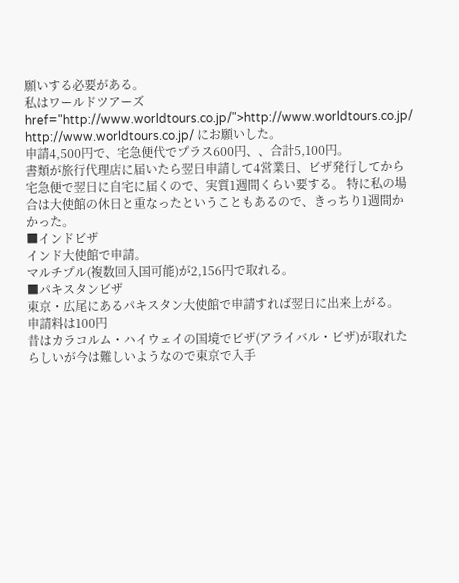願いする必要がある。
私はワールドツアーズ href="http://www.worldtours.co.jp/">http://www.worldtours.co.jp/ http://www.worldtours.co.jp/ にお願いした。
申請4,500円で、宅急便代でプラス600円、、合計5,100円。
書類が旅行代理店に届いたら翌日申請して4営業日、ビザ発行してから宅急便で翌日に自宅に届くので、実質1週間くらい要する。 特に私の場合は大使館の休日と重なったということもあるので、きっちり1週間かかった。
■インドビザ
インド大使館で申請。
マルチプル(複数回入国可能)が2,156円で取れる。
■パキスタンビザ
東京・広尾にあるパキスタン大使館で申請すれば翌日に出来上がる。
申請料は100円
昔はカラコルム・ハイウェイの国境でビザ(アライバル・ビザ)が取れたらしいが今は難しいようなので東京で入手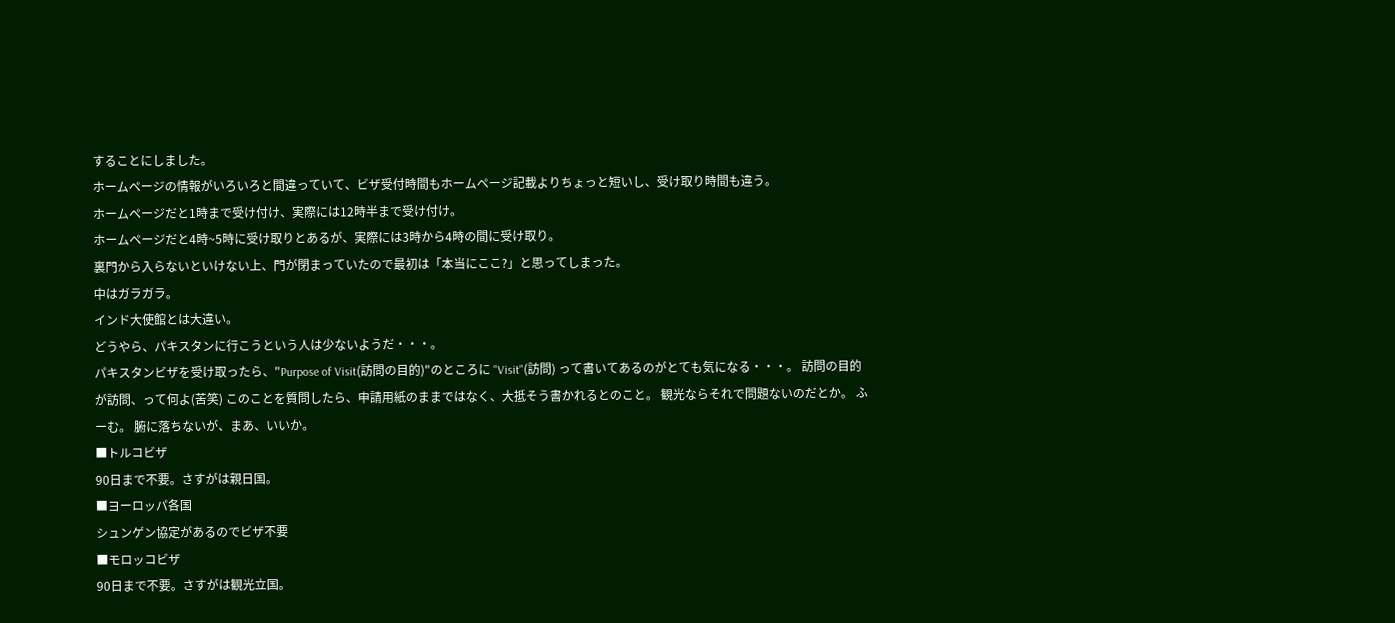することにしました。
ホームページの情報がいろいろと間違っていて、ビザ受付時間もホームページ記載よりちょっと短いし、受け取り時間も違う。
ホームページだと1時まで受け付け、実際には12時半まで受け付け。
ホームページだと4時~5時に受け取りとあるが、実際には3時から4時の間に受け取り。
裏門から入らないといけない上、門が閉まっていたので最初は「本当にここ?」と思ってしまった。
中はガラガラ。
インド大使館とは大違い。
どうやら、パキスタンに行こうという人は少ないようだ・・・。
パキスタンビザを受け取ったら、"Purpose of Visit(訪問の目的)"のところに "Visit"(訪問) って書いてあるのがとても気になる・・・。 訪問の目的が訪問、って何よ(苦笑) このことを質問したら、申請用紙のままではなく、大抵そう書かれるとのこと。 観光ならそれで問題ないのだとか。 ふーむ。 腑に落ちないが、まあ、いいか。
■トルコビザ
90日まで不要。さすがは親日国。
■ヨーロッパ各国
シュンゲン協定があるのでビザ不要
■モロッコビザ
90日まで不要。さすがは観光立国。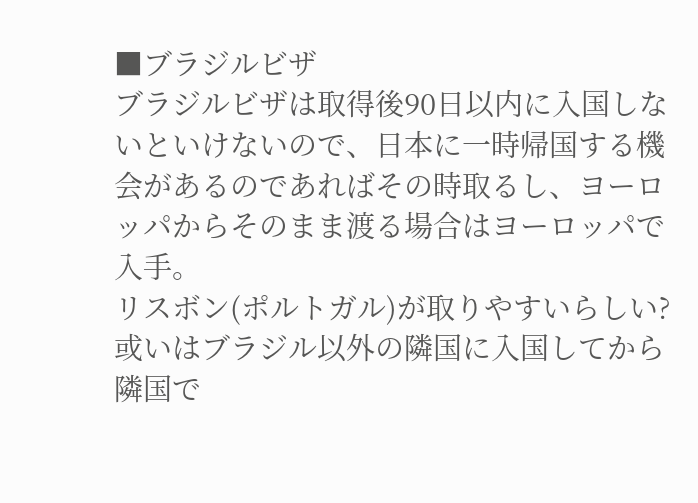■ブラジルビザ
ブラジルビザは取得後90日以内に入国しないといけないので、日本に一時帰国する機会があるのであればその時取るし、ヨーロッパからそのまま渡る場合はヨーロッパで入手。
リスボン(ポルトガル)が取りやすいらしい?
或いはブラジル以外の隣国に入国してから隣国で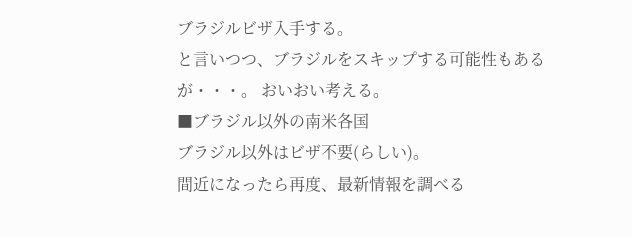ブラジルビザ入手する。
と言いつつ、ブラジルをスキップする可能性もあるが・・・。 おいおい考える。
■ブラジル以外の南米各国
ブラジル以外はビザ不要(らしい)。
間近になったら再度、最新情報を調べる